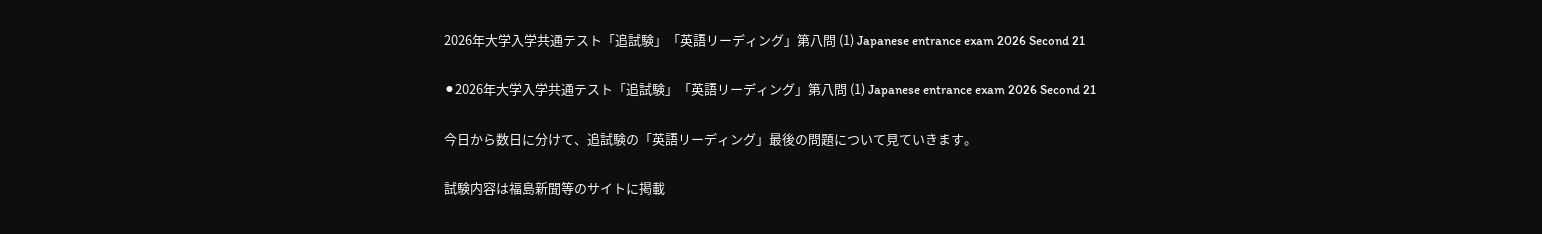2026年大学入学共通テスト「追試験」「英語リーディング」第八問 (1) Japanese entrance exam 2026 Second 21

⚫2026年大学入学共通テスト「追試験」「英語リーディング」第八問 (1) Japanese entrance exam 2026 Second 21

今日から数日に分けて、追試験の「英語リーディング」最後の問題について見ていきます。

試験内容は福島新聞等のサイトに掲載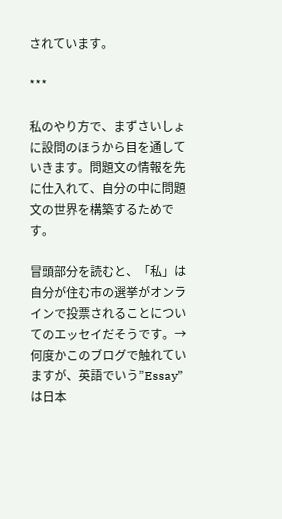されています。

***

私のやり方で、まずさいしょに設問のほうから目を通していきます。問題文の情報を先に仕入れて、自分の中に問題文の世界を構築するためです。

冒頭部分を読むと、「私」は自分が住む市の選挙がオンラインで投票されることについてのエッセイだそうです。→ 何度かこのブログで触れていますが、英語でいう”Essay”は日本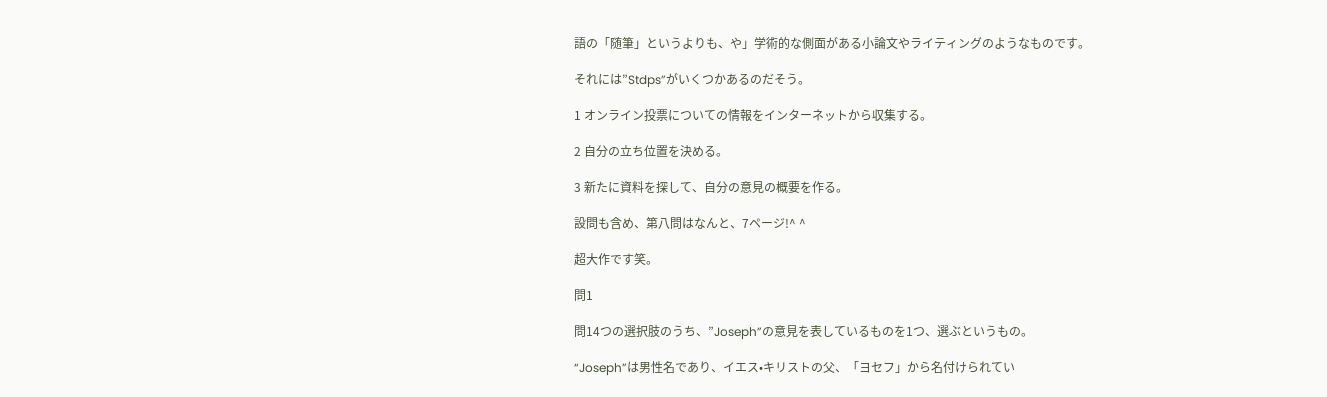語の「随筆」というよりも、や」学術的な側面がある小論文やライティングのようなものです。

それには”Stdps”がいくつかあるのだそう。

1 オンライン投票についての情報をインターネットから収集する。

2 自分の立ち位置を決める。

3 新たに資料を探して、自分の意見の概要を作る。

設問も含め、第八問はなんと、7ページ!^ ^

超大作です笑。

問1

問14つの選択肢のうち、”Joseph”の意見を表しているものを1つ、選ぶというもの。

“Joseph”は男性名であり、イエス•キリストの父、「ヨセフ」から名付けられてい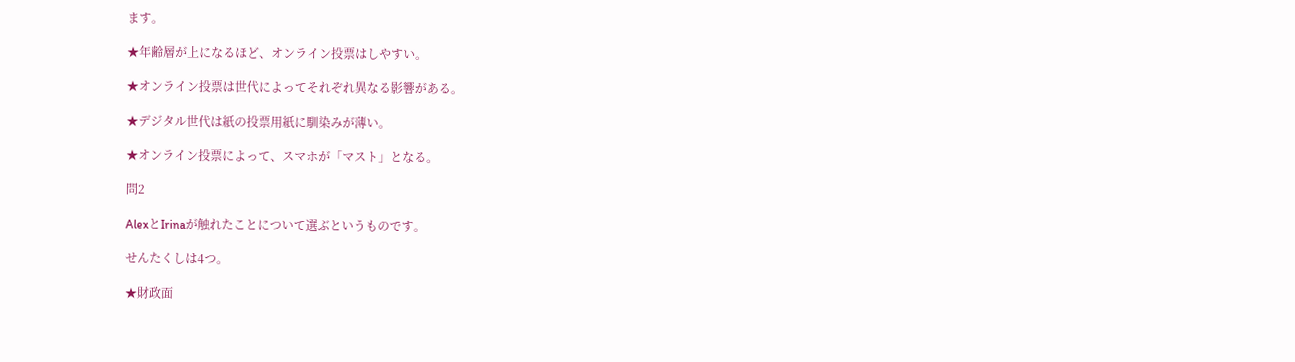ます。

★年齢層が上になるほど、オンライン投票はしやすい。

★オンライン投票は世代によってそれぞれ異なる影響がある。

★デジタル世代は紙の投票用紙に馴染みが薄い。

★オンライン投票によって、スマホが「マスト」となる。

問2

AlexとIrinaが触れたことについて選ぶというものです。

せんたくしは4つ。

★財政面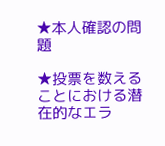★本人確認の問題

★投票を数えることにおける潜在的なエラ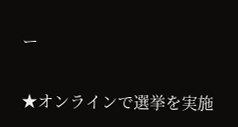ー

★オンラインで選挙を実施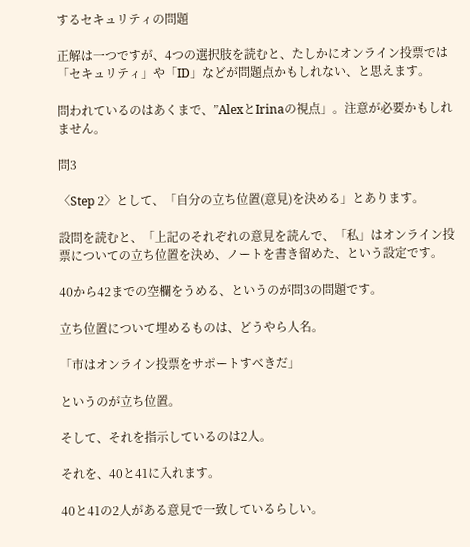するセキュリティの問題

正解は一つですが、4つの選択肢を読むと、たしかにオンライン投票では「セキュリティ」や「ID」などが問題点かもしれない、と思えます。

問われているのはあくまで、”AlexとIrinaの視点」。注意が必要かもしれません。

問3

〈Step 2〉として、「自分の立ち位置(意見)を決める」とあります。

設問を読むと、「上記のそれぞれの意見を読んで、「私」はオンライン投票についての立ち位置を決め、ノートを書き留めた、という設定です。

40から42までの空欄をうめる、というのが問3の問題です。

立ち位置について埋めるものは、どうやら人名。

「市はオンライン投票をサポートすべきだ」

というのが立ち位置。

そして、それを指示しているのは2人。

それを、40と41に入れます。

40と41の2人がある意見で一致しているらしい。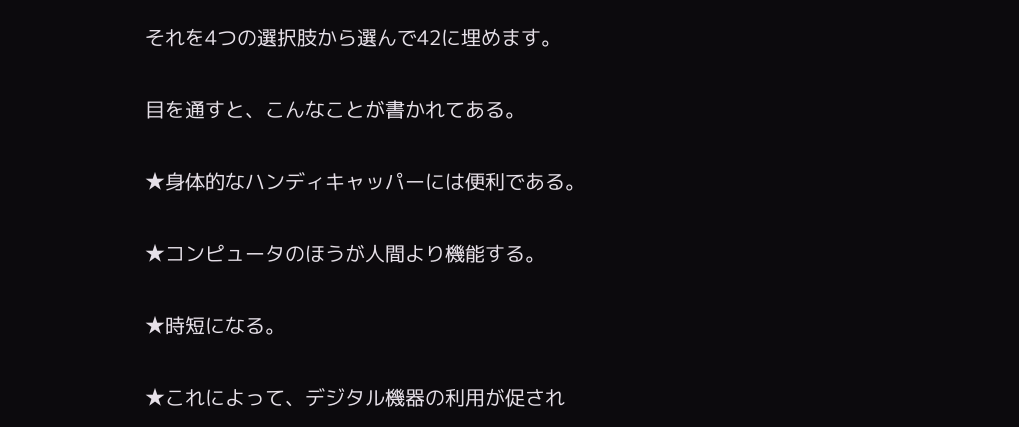それを4つの選択肢から選んで42に埋めます。

目を通すと、こんなことが書かれてある。

★身体的なハンディキャッパーには便利である。

★コンピュータのほうが人間より機能する。

★時短になる。

★これによって、デジタル機器の利用が促され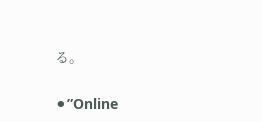る。

⚫”Online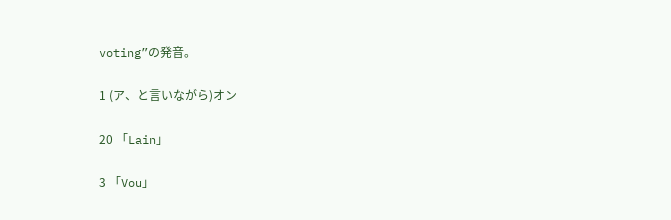voting”の発音。

1 (ア、と言いながら)オン

20 「Lain」

3 「Vou」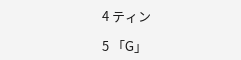4 ティン

5 「G」